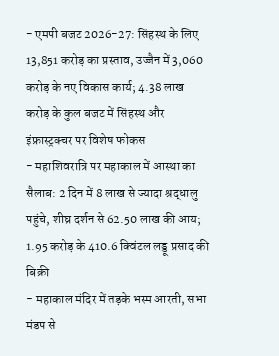- एमपी बजट 2026-27: सिंहस्थ के लिए 13,851 करोड़ का प्रस्ताव, उज्जैन में 3,060 करोड़ के नए विकास कार्य; 4.38 लाख करोड़ के कुल बजट में सिंहस्थ और इंफ्रास्ट्रक्चर पर विशेष फोकस
- महाशिवरात्रि पर महाकाल में आस्था का सैलाब: 2 दिन में 8 लाख से ज्यादा श्रद्धालु पहुंचे, शीघ्र दर्शन से 62.50 लाख की आय; 1.95 करोड़ के 410.6 क्विंटल लड्डू प्रसाद की बिक्री
- महाकाल मंदिर में तड़के भस्म आरती, सभा मंडप से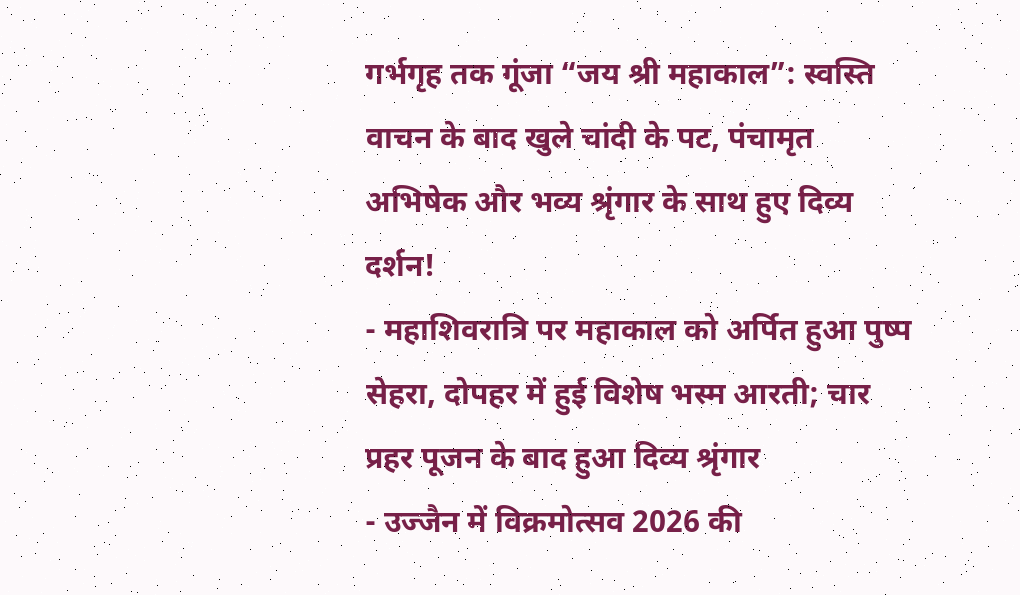गर्भगृह तक गूंजा “जय श्री महाकाल”: स्वस्ति वाचन के बाद खुले चांदी के पट, पंचामृत अभिषेक और भव्य श्रृंगार के साथ हुए दिव्य दर्शन!
- महाशिवरात्रि पर महाकाल को अर्पित हुआ पुष्प सेहरा, दोपहर में हुई विशेष भस्म आरती; चार प्रहर पूजन के बाद हुआ दिव्य श्रृंगार
- उज्जैन में विक्रमोत्सव 2026 की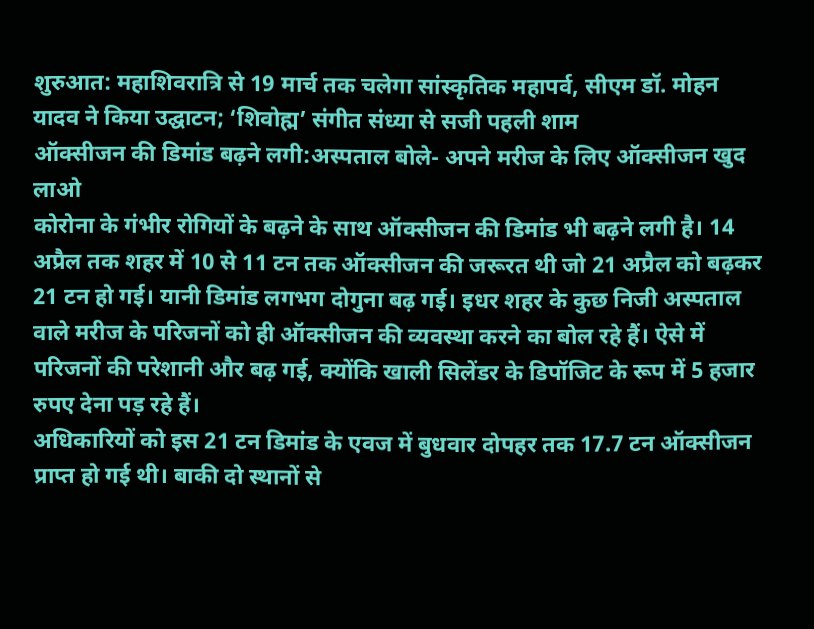शुरुआत: महाशिवरात्रि से 19 मार्च तक चलेगा सांस्कृतिक महापर्व, सीएम डॉ. मोहन यादव ने किया उद्घाटन; ‘शिवोह्म’ संगीत संध्या से सजी पहली शाम
ऑक्सीजन की डिमांड बढ़ने लगी:अस्पताल बोले- अपने मरीज के लिए ऑक्सीजन खुद लाओ
कोरोना के गंभीर रोगियों के बढ़ने के साथ ऑक्सीजन की डिमांड भी बढ़ने लगी है। 14 अप्रैल तक शहर में 10 से 11 टन तक ऑक्सीजन की जरूरत थी जो 21 अप्रैल को बढ़कर 21 टन हो गई। यानी डिमांड लगभग दोगुना बढ़ गई। इधर शहर के कुछ निजी अस्पताल वाले मरीज के परिजनों को ही ऑक्सीजन की व्यवस्था करने का बोल रहे हैं। ऐसे में परिजनों की परेशानी और बढ़ गई, क्योंकि खाली सिलेंडर के डिपॉजिट के रूप में 5 हजार रुपए देना पड़ रहे हैं।
अधिकारियों को इस 21 टन डिमांड के एवज में बुधवार दोपहर तक 17.7 टन ऑक्सीजन प्राप्त हो गई थी। बाकी दो स्थानों से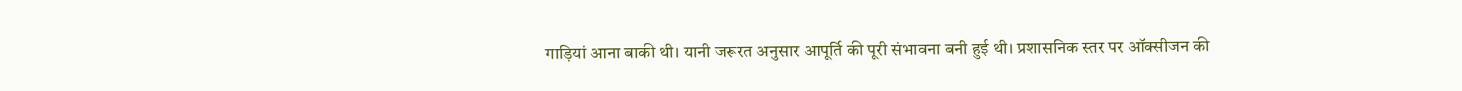गाड़ियां आना बाकी थी। यानी जरूरत अनुसार आपूर्ति की पूरी संभावना बनी हुई थी। प्रशासनिक स्तर पर ऑक्सीजन की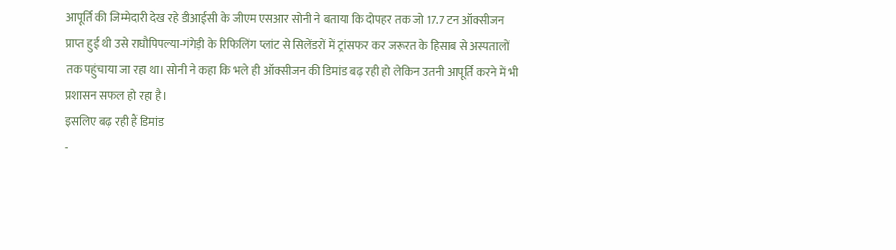आपूर्ति की जिम्मेदारी देख रहे डीआईसी के जीएम एसआर सोनी ने बताया कि दोपहर तक जो 17.7 टन ऑक्सीजन प्राप्त हुई थी उसे राघौपिपल्या-गंगेड़ी के रिफिलिंग प्लांट से सिलेंडरों में ट्रांसफर कर जरूरत के हिसाब से अस्पतालों तक पहुंचाया जा रहा था। सोनी ने कहा कि भले ही ऑक्सीजन की डिमांड बढ़ रही हो लेकिन उतनी आपूर्ति करने में भी प्रशासन सफल हो रहा है।
इसलिए बढ़ रही हैं डिमांड
-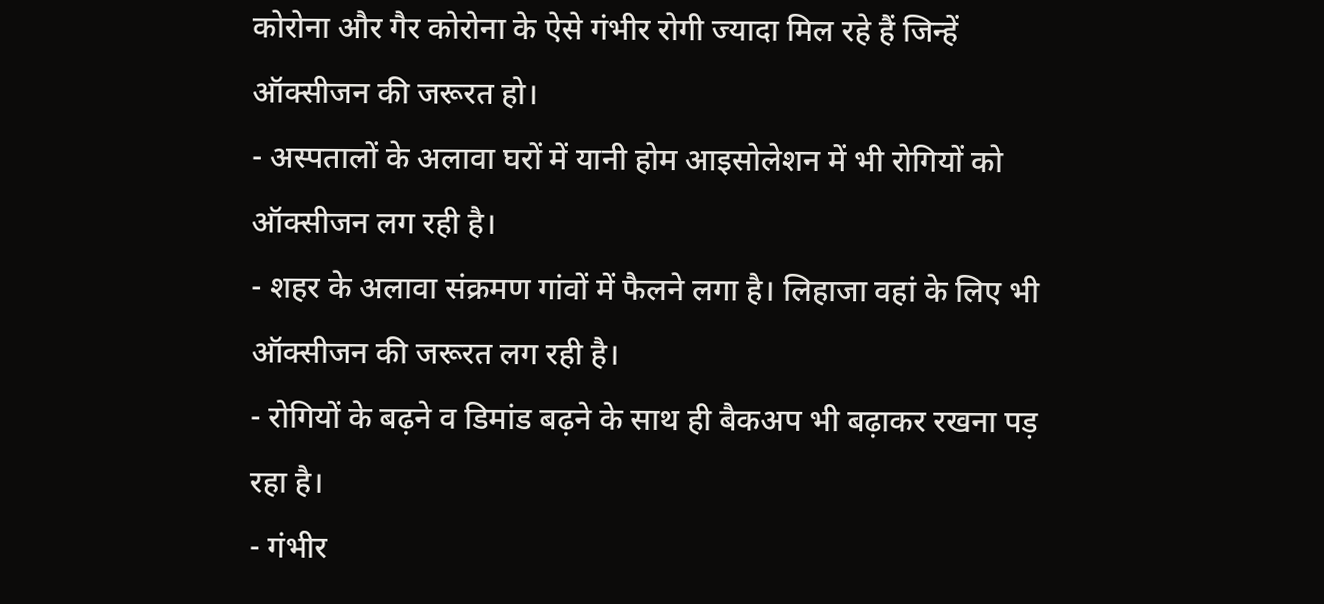कोरोना और गैर कोरोना के ऐसे गंभीर रोगी ज्यादा मिल रहे हैं जिन्हें ऑक्सीजन की जरूरत हो।
- अस्पतालों के अलावा घरों में यानी होम आइसोलेशन में भी रोगियों को ऑक्सीजन लग रही है।
- शहर के अलावा संक्रमण गांवों में फैलने लगा है। लिहाजा वहां के लिए भी ऑक्सीजन की जरूरत लग रही है।
- रोगियों के बढ़ने व डिमांड बढ़ने के साथ ही बैकअप भी बढ़ाकर रखना पड़ रहा है।
- गंभीर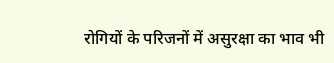रोगियों के परिजनों में असुरक्षा का भाव भी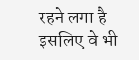रहने लगा है इसलिए वे भी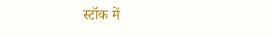स्टॉक में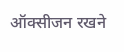ऑक्सीजन रखने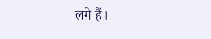लगे हैं।